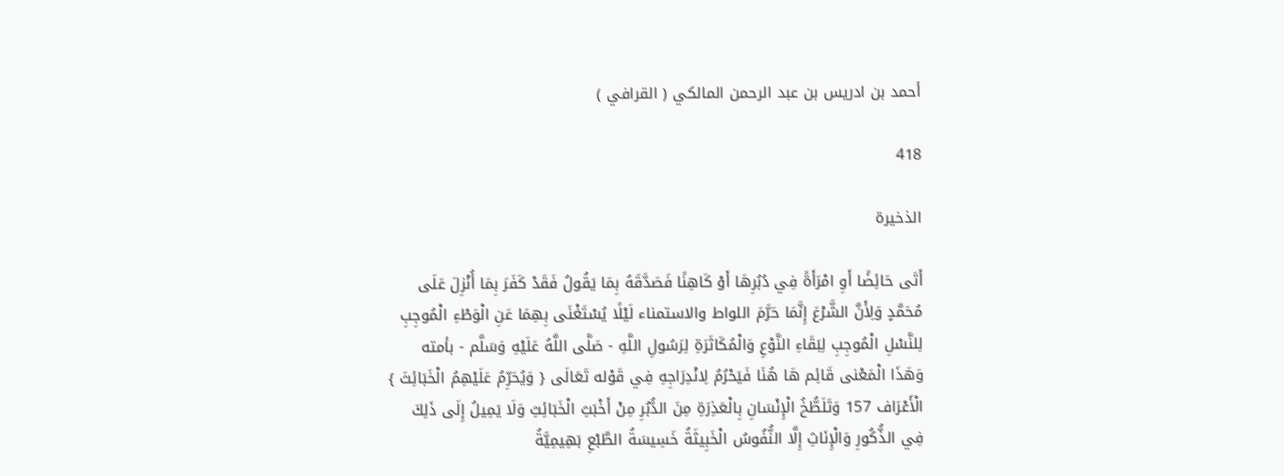أحمد بن ادريس بن عبد الرحمن المالكي ( القرافي )

418

الذخيرة

أَتَى حَائِضًا أَوِ امْرَأَةً فِي دُبُرِهَا أَوْ كَاهِنًا فَصَدَّقَهُ بِمَا يَقُولُ فَقَدْ كَفَرَ بِمَا أُنْزِلَ عَلَى مُحَمَّدٍ وَلِأَنَّ الشَّرْعَ إِنَّمَا حَرَّمَ اللواط والاستمناء لَيْلًا يُسْتَغْنَى بِهِمَا عَنِ الْوَطْءِ الْمُوجِبِ لِلنَّسْلِ الْمُوجِبِ لِبَقَاءِ النَّوْعِ وَالْمُكَاثَرَةِ لِرَسُولِ اللَّهِ - صَلَّى اللَّهُ عَلَيْهِ وَسَلَّم - بأمته وَهَذَا الْمَعْنى قَائِم هَا هُنَا فَيَحْرُمُ لِانْدِرَاجِهِ فِي قَوْله تَعَالَى { وَيُحَرِّمُ عَلَيْهِمُ الْخَبَائِثَ } الْأَعْرَاف 157 وَتَلَطُّخُ الْإِنْسَانِ بِالْعَذِرَةِ مِنَ الدُّبُرِ مِنْ أَخْبَثِ الْخَبَائِثِ وَلَا يَمِيلُ إِلَى ذَلِكَ فِي الذُّكُورِ وَالْإِنَاثِ إِلَّا النُّفُوسُ الْخَبِيثَةُ خَسِيسَةُ الطَّبْعِ بَهِيمِيَّةُ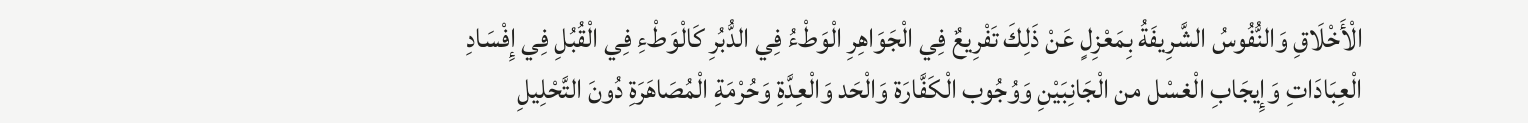الْأَخْلَاقِ وَالنُّفُوسُ الشَّرِيفَةُ بِمَعْزِلٍ عَنْ ذَلِكَ تَفْرِيعٌ فِي الْجَوَاهِرِ الْوَطْءُ فِي الدُّبُرِ كَالْوَطْءِ فِي الْقُبُلِ فِي إِفْسَادِ الْعِبَادَاتِ وَإِيجَابِ الْغسْل من الْجَانِبَيْنِ وَوُجُوب الْكَفَّارَة وَالْحَد وَالْعِدَّةِ وَحُرْمَةِ الْمُصَاهَرَةِ دُونَ التَّحْلِيلِ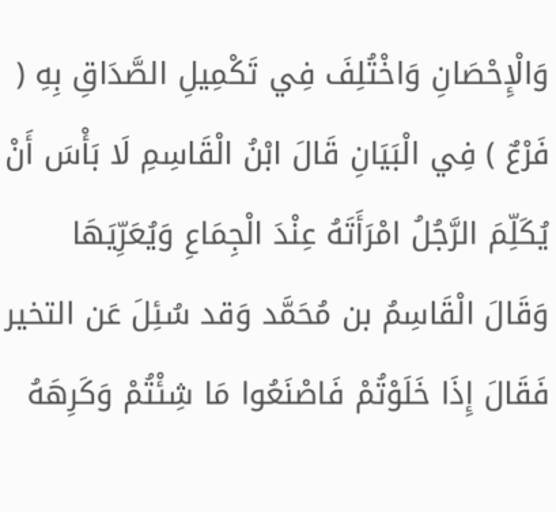وَالْإِحْصَانِ وَاخْتُلِفَ فِي تَكْمِيلِ الصَّدَاقِ بِهِ ( فَرْعٌ ) فِي الْبَيَانِ قَالَ ابْنُ الْقَاسِمِ لَا بَأْسَ أَنْ يُكَلِّمَ الرَّجُلُ امْرَأَتَهُ عِنْدَ الْجِمَاعِ وَيُعَرِّيَهَا وَقَالَ الْقَاسِمُ بن مُحَمَّد وَقد سُئِلَ عَن التخير فَقَالَ إِذَا خَلَوْتُمْ فَاصْنَعُوا مَا شِئْتُمْ وَكَرِهَهُ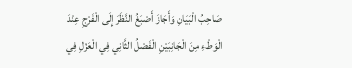صَاحِبُ الْبَيَانِ وَأَجَازَ أَصْبَغُ النَّظَرَ إِلَى الْفَرْجِ عِنْدَ الْوَطْءِ مِنَ الْجَانِبَيْنِ الْفَصْلُ الثَّانِي فِي الْعَزْلِ فِي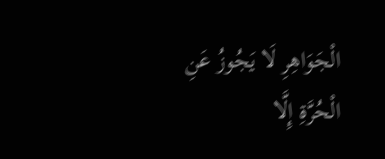الْجَوَاهِرِ لَا يَجُوزُ عَنِ الْحُرَّةِ إِلَّا